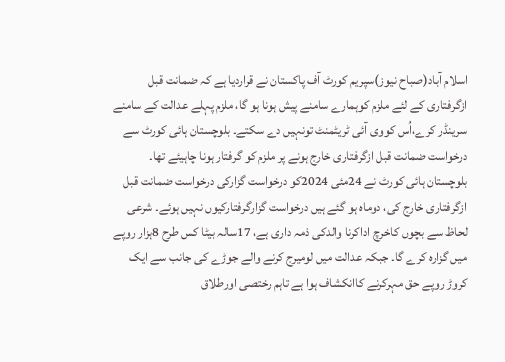اسلام آباد(صباح نیوز)سپریم کورٹ آف پاکستان نے قراردیا ہے کہ ضمانت قبل ازگرفتاری کے لئے ملزم کوہمارے سامنے پیش ہونا ہو گا، ملزم پہلے عدالت کے سامنے سرینڈر کرے،اُس کووی آئی ٹریٹمنٹ تونہیں دے سکتے۔ بلوچستان ہائی کورٹ سے درخواست ضمانت قبل ازگرفتاری خارج ہونے پر ملزم کو گرفتار ہونا چاہیئے تھا۔ بلوچستان ہائی کورٹ نے 24مئی 2024کو درخواست گزارکی درخواست ضمانت قبل ازگرفتاری خارج کی، دوماہ ہو گئے ہیں درخواست گزارگرفتارکیوں نہیں ہوئے۔ شرعی لحاظ سے بچوں کاخرچ اداکرنا والدکی ذمہ داری ہے، 17سالہ بیٹا کس طرح 8ہزار روپے میں گزارہ کرے گا۔ جبکہ عدالت میں لومیرج کرنے والے جوڑے کی جانب سے ایک کروڑ روپے حق مہرکرنے کاانکشاف ہوا ہے تاہم رختصی اورطلاق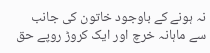نہ ہونے کے باوجود خاتون کی جانب سے ماہانہ خرچ اور ایک کروڑ روپے حق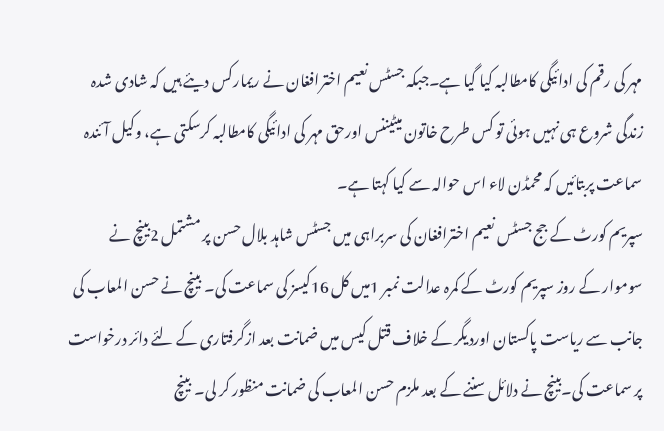مہر کی رقم کی ادائیگی کامطالبہ کیا گیا ہے۔جبکہ جسٹس نعیم اخترافغان نے ریمارکس دیئے ہیں کہ شادی شدہ زندگی شروع ہی نہیں ہوئی تو کس طرح خاتون میٹیننس اورحق مہر کی ادائیگی کامطالبہ کرسکتی ہے، وکیل آئندہ سماعت پربتائیں کہ محمڈن لاء اس حوالہ سے کیا کہتا ہے۔
سپریم کورٹ کے جج جسٹس نعیم اخترافغان کی سربراہی میں جسٹس شاہد بلال حسن پر مشتمل 2بینچ نے سوموار کے روز سپریم کورٹ کے کمرہ عدالت نمبر 1میں کل 16کیسز کی سماعت کی۔ بینچ نے حسن المعاب کی جانب سے ریاست پاکستان اوردیگر کے خلاف قتل کیس میں ضمانت بعد ازگرفتاری کے لئے دائر درخواست پر سماعت کی۔بینچ نے دلائل سننے کے بعد ملزم حسن المعاب کی ضمانت منظور کر لی۔ بینچ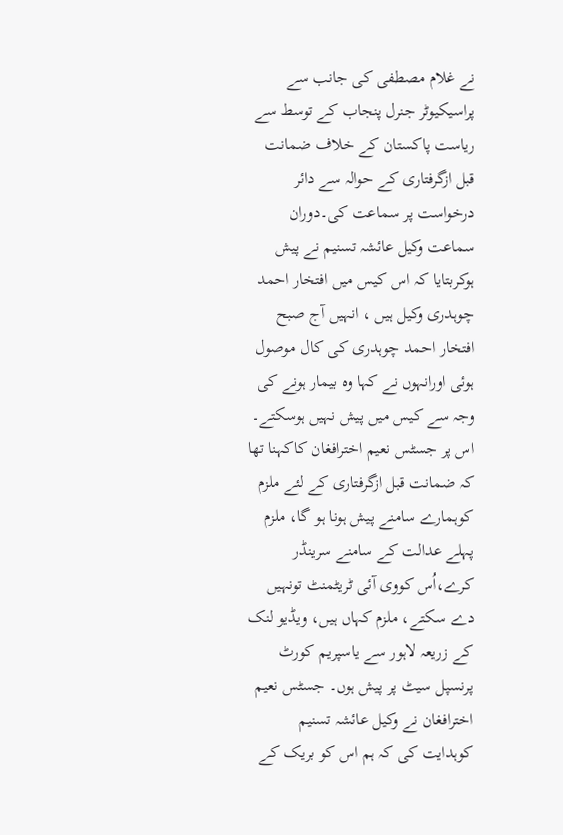نے غلام مصطفی کی جانب سے پراسیکیوٹر جنرل پنجاب کے توسط سے ریاست پاکستان کے خلاف ضمانت قبل ازگرفتاری کے حوالہ سے دائر درخواست پر سماعت کی۔دوران سماعت وکیل عائشہ تسنیم نے پیش ہوکربتایا کہ اس کیس میں افتخار احمد چوہدری وکیل ہیں ، انہیں آج صبح افتخار احمد چوہدری کی کال موصول ہوئی اورانہوں نے کہا وہ بیمار ہونے کی وجہ سے کیس میں پیش نہیں ہوسکتے۔ اس پر جسٹس نعیم اخترافغان کاکہنا تھا کہ ضمانت قبل ازگرفتاری کے لئے ملزم کوہمارے سامنے پیش ہونا ہو گا، ملزم پہلے عدالت کے سامنے سرینڈر کرے،اُس کووی آئی ٹریٹمنٹ تونہیں دے سکتے، ملزم کہاں ہیں، ویڈیو لنک کے زریعہ لاہور سے یاسپریم کورٹ پرنسپل سیٹ پر پیش ہوں۔ جسٹس نعیم اخترافغان نے وکیل عائشہ تسنیم کوہدایت کی کہ ہم اس کو بریک کے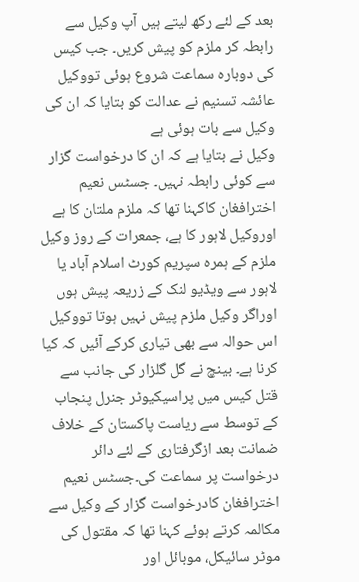بعد کے لئے رکھ لیتے ہیں آپ وکیل سے رابطہ کر ملزم کو پیش کریں۔ جب کیس کی دوبارہ سماعت شروع ہوئی تووکیل عائشہ تسنیم نے عدالت کو بتایا کہ ان کی وکیل سے بات ہوئی ہے
وکیل نے بتایا ہے کہ ان کا درخواست گزار سے کوئی رابطہ نہیں۔ جسٹس نعیم اخترافغان کاکہنا تھا کہ ملزم ملتان کا ہے اوروکیل لاہور کا ہے، جمعرات کے روز وکیل ملزم کے ہمرہ سپریم کورٹ اسلام آباد یا لاہور سے ویڈیو لنک کے زریعہ پیش ہوں اوراگر وکیل ملزم پیش نہیں ہوتا تووکیل اس حوالہ سے بھی تیاری کرکے آئیں کہ کیا کرنا ہے۔ بینچ نے گل گلزار کی جانب سے قتل کیس میں پراسیکیوٹر جنرل پنجاب کے توسط سے ریاست پاکستان کے خلاف ضمانت بعد ازگرفتاری کے لئے دائر درخواست پر سماعت کی۔جسٹس نعیم اخترافغان کادرخواست گزار کے وکیل سے مکالمہ کرتے ہوئے کہنا تھا کہ مقتول کی موٹر سائیکل، موبائل اور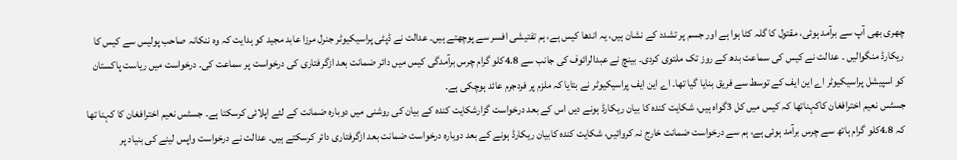چھری بھی آپ سے برآمد ہوئی، مقتول کا گلہ کٹا ہوا ہے اور جسم پر تشدد کے نشان ہیں، یہ اندھا کیس ہے، ہم تفتیشی افسر سے پوچھتے ہیں۔ عدالت نے ڈپٹی پراسیکیوٹر جنرل مرزا عابد مجید کو ہدایت کہ وہ ننکانہ صاحب پولیس سے کیس کا ریکارڈ منگوالیں ۔ عدالت نے کیس کی سماعت بدھ کے روز تک ملتوی کردی۔ بینچ نے عبدالرائوف کی جانب سے 4.8کلو گرام چرس برآمدگی کیس میں دائر ضمانت بعد ازگرفتاری کی درخواست پر سماعت کی۔ درخواست میں ریاست پاکستان کو اسپیشل پراسیکیوٹر اے این ایف کے توسط سے فریق بنایا گیا تھا۔ اے این ایف پراسیکیوٹر نے بتایا کہ ملزم پر فردجرم عائد ہوچکی ہے۔
جسٹس نعیم اخترافغان کاکہناتھا کہ کیس میں کل 3گواہ ہیں، شکایت کندہ کا بیان ریکارڈ ہونے دیں اس کے بعد درخواست گزارشکایت کندہ کے بیان کی روشنی میں دوبارہ ضمانت کے لئے اپلائی کرسکتا ہے۔ جسٹس نعیم اخترافغان کا کہنا تھا کہ 4.8کلو گرام ہاتھ سے چرس برآمد ہوئی ہے، ہم سے درخواست ضمانت خارج نہ کروائیں، شکایت کندہ کابیان ریکارڈ ہونے کے بعد دوبارہ درخواست ضمانت بعد ازگرفتاری دائر کرسکتے ہیں۔ عدالت نے درخواست واپس لینے کی بنیاد پر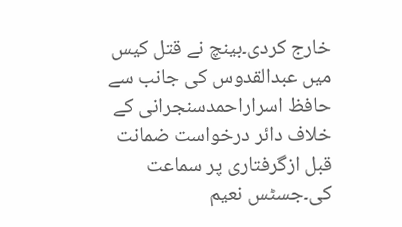خارج کردی۔بینچ نے قتل کیس میں عبدالقدوس کی جانب سے حافظ اسراراحمدسنجرانی کے خلاف دائر درخواست ضمانت قبل ازگرفتاری پر سماعت کی۔جسٹس نعیم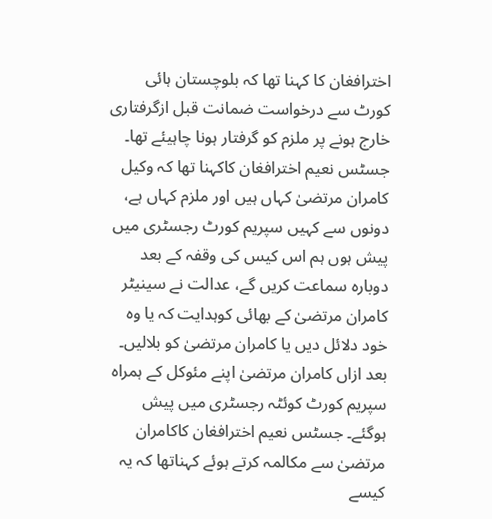اخترافغان کا کہنا تھا کہ بلوچستان ہائی کورٹ سے درخواست ضمانت قبل ازگرفتاری خارج ہونے پر ملزم کو گرفتار ہونا چاہیئے تھا۔ جسٹس نعیم اخترافغان کاکہنا تھا کہ وکیل کامران مرتضیٰ کہاں ہیں اور ملزم کہاں ہے، دونوں سے کہیں سپریم کورٹ رجسٹری میں پیش ہوں ہم اس کیس کی وقفہ کے بعد دوبارہ سماعت کریں گے، عدالت نے سینیٹر کامران مرتضیٰ کے بھائی کوہدایت کہ یا وہ خود دلائل دیں یا کامران مرتضیٰ کو بلالیں۔ بعد ازاں کامران مرتضیٰ اپنے مئوکل کے ہمراہ سپریم کورٹ کوئٹہ رجسٹری میں پیش ہوگئے۔ جسٹس نعیم اخترافغان کاکامران مرتضیٰ سے مکالمہ کرتے ہوئے کہناتھا کہ یہ کیسے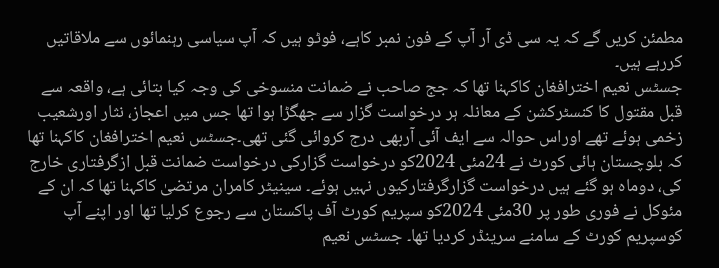مطمئن کریں گے کہ یہ سی ڈی آر آپ کے فون نمبر کاہے، فوٹو ہیں کہ آپ سیاسی رہنمائوں سے ملاقاتیں کررہے ہیں۔
جسٹس نعیم اخترافغان کاکہنا تھا کہ جج صاحب نے ضمانت منسوخی کی وجہ کیا بتائی ہے، واقعہ سے قبل مقتول کا کنسٹرکشن کے معانلہ ہر درخواست گزار سے جھگڑا ہوا تھا جس میں اعجاز، نثار اورشعیب زخمی ہوئے تھے اوراس حوالہ سے ایف آئی آربھی درج کروائی گئی تھی۔جسٹس نعیم اخترافغان کاکہنا تھا کہ بلوچستان ہائی کورٹ نے 24مئی 2024کو درخواست گزارکی درخواست ضمانت قبل ازگرفتاری خارج کی، دوماہ ہو گئے ہیں درخواست گزارگرفتارکیوں نہیں ہوئے۔ سینیٹر کامران مرتضیٰ کاکہنا تھا کہ ان کے مئوکل نے فوری طور پر 30مئی 2024کو سپریم کورٹ آف پاکستان سے رجوع کرلیا تھا اور اپنے آپ کوسپریم کورٹ کے سامنے سرینڈر کردیا تھا۔ جسٹس نعیم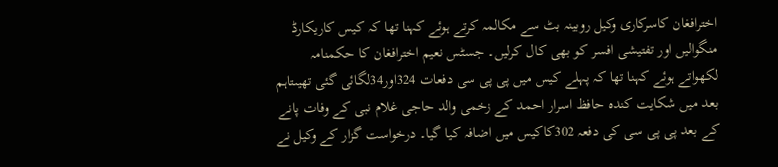اخترافغان کاسرکاری وکیل روبینہ بٹ سے مکالمہ کرتے ہوئے کہنا تھا کہ کیس کاریکارڈ منگوالیں اور تفتیشی افسر کو بھی کال کرلیں۔ جسٹس نعیم اخترافغان کا حکمنامہ لکھواتے ہوئے کہنا تھا کہ پہلے کیس میں پی پی سی دفعات 324اور34لگائی گئی تھیںتاہم بعد میں شکایت کندہ حافظ اسرار احمد کے زخمی والد حاجی غلام نبی کے وفات پانے کے بعد پی پی سی کی دفعہ 302کاکیس میں اضافہ کیا گیا۔ درخواست گزار کے وکیل نے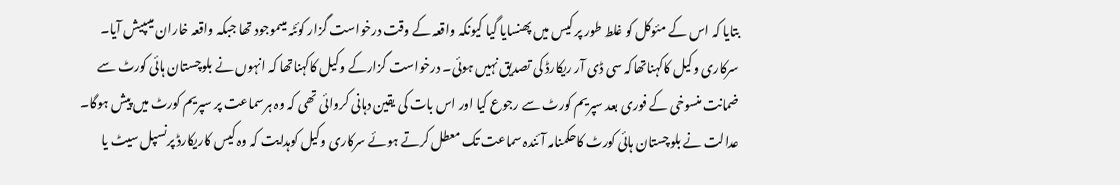بتایا کہ اس کے مئوکل کو غلط طور پر کیس میں پھنسایا گیا کیونکہ واقعہ کے وقت درخواست گزار کوئٹہ میںموجود تھا جبکہ واقعہ خاران میںپیش آیا۔ سرکاری وکیل کاکہناتھاکہ سی ڈی آر ریکارڈ کی تصدیق نہیں ہوئی۔ درخواست گزارکے وکیل کاکہناتھا کہ انہوں نے بلوچستان ہائی کورٹ سے ضمانت منسوخی کے فوری بعد سپریم کورٹ سے رجوع کیا اور اس بات کی یقین دہانی کروائی تھی کہ وہ ہرسماعت پر سپریم کورٹ میں پیش ہوگا۔ عدالت نے بلوچستان ہائی کورٹ کاحکمنامہ آئندہ سماعت تک معطل کرتے ہوئے سرکاری وکیل کوہدایت کہ وہ کیس کاریکارڈ پرنسپل سیٹ یا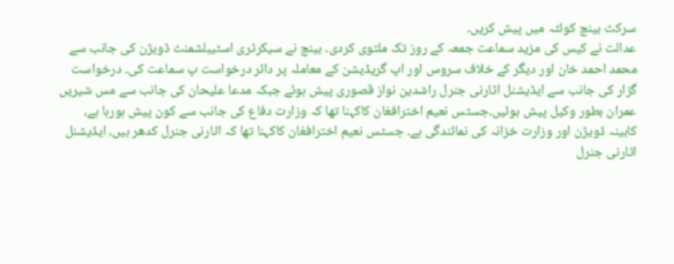سرکٹ بینچ کوئٹہ میں پیش کریں۔
عدالت نے کیس کی مزید سماعت جمعہ کے روز تک ملتوی کردی۔ بینچ نے سیکرٹری اسٹیبلشمنٹ ڈویژن کی جانب سے محمد احمد خان اور دیگر کے خلاف سروس اور اپ گریڈیشن کے معاملہ پر دائر درخواست پ سماعت کی۔ درخواست گزار کی جانب سے ایڈیشنل اٹارنی جنرل راشدین نواز قصوری پیش ہوئے جبکہ مدعا علیحان کی جانب سے مس شیریں عمران بطور وکیل پیش ہوئیں۔جسٹس نعیم اخترافغان کاکہنا تھا کہ وزارت دفاع کی جانب سے کون پیش ہورہا ہے، کابینہ ڈویژن اور وزارت خزانہ کی نمائندگی ہے۔ جسٹس نعیم اخترافغان کاکہنا تھا کہ اٹارنی جنرل کدھر ہیں، ایڈیشنل اٹارنی جنرل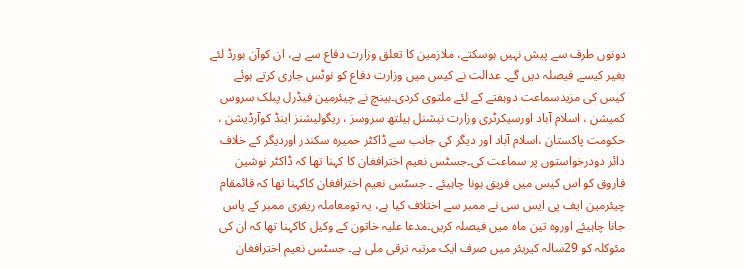دونوں طرف سے پیش نہیں ہوسکتے، ملازمین کا تعلق وزارت دفاع سے ہے، ان کوآن بورڈ لئے بغیر کیسے فیصلہ دیں گے۔ عدالت نے کیس میں وزارت دفاع کو نوٹس جاری کرتے ہوئے کیس کی مزیدسماعت دوہفتے کے لئے ملتوی کردی۔بینچ نے چیئرمین فیڈرل پبلک سروس کمیشن ، اسلام آباد اورسیکرٹری وزارت نیشنل ہیلتھ سروسز ، ریگولیشنز اینڈ کوآرڈیشن ، حکومت پاکستان ،اسلام آباد اور دیگر کی جانب سے ڈاکٹر حمیرہ سکندر اوردیگر کے خلاف دائر دودرخواستوں پر سماعت کی۔جسٹس نعیم اخترافغان کا کہنا تھا کہ ڈاکٹر نوشین فاروق کو اس کیس میں فریق ہونا چاہیئے ۔ جسٹس نعیم اخترافغان کاکہنا تھا کہ قائمقام چیئرمین ایف پی ایس سی نے ممبر سے اختلاف کیا ہے، یہ تومعاملہ ریفری ممبر کے پاس جانا چاہیئے اوروہ تین ماہ میں فیصلہ کریں۔مدعا علیہ خاتون کے وکیل کاکہنا تھا کہ ان کی مئوکلہ کو 29سالہ کیریئر میں صرف ایک مرتبہ ترقی ملی ہے۔ جسٹس نعیم اخترافغان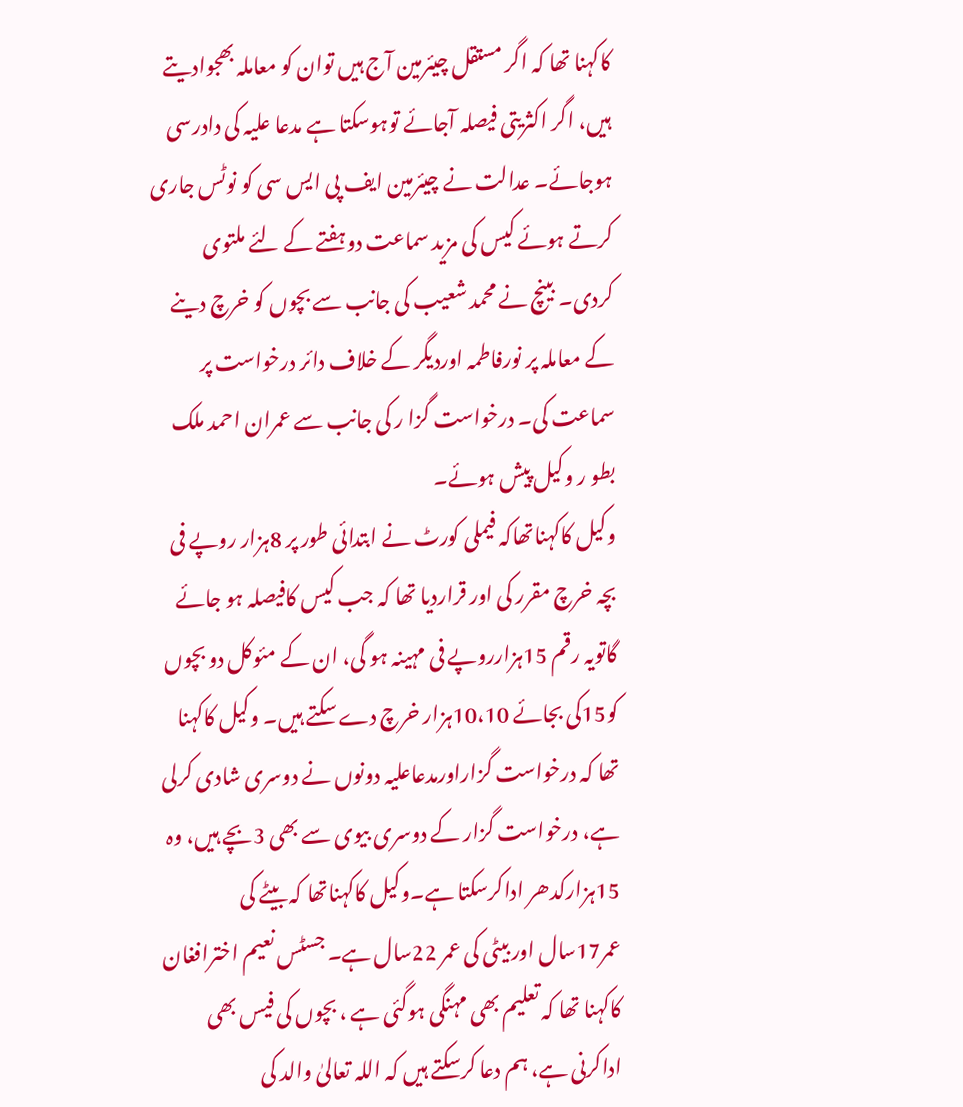کاکہنا تھا کہ اگر مستقل چیئرمین آج ہیں توان کو معاملہ بھجوادیتے ہیں، اگر اکثریتی فیصلہ آجائے توہوسکتا ہے مدعا علیہ کی دادرسی ہوجائے۔ عدالت نے چیئرمین ایف پی ایس سی کو نوٹس جاری کرتے ہوئے کیس کی مزید سماعت دوہفتے کے لئے ملتوی کردی۔ بینچ نے محمد شعیب کی جانب سے بچوں کو خرچ دینے کے معاملہ پر نورفاطمہ اوردیگر کے خلاف دائر درخواست پر سماعت کی۔ درخواست گزا ر کی جانب سے عمران احمد ملک بطو ر وکیل پیش ہوئے۔
وکیل کاکہناتھاکہ فیملی کورٹ نے ابتدائی طور پر 8ہزار روپے فی بچہ خرچ مقرر کی اور قراردیا تھا کہ جب کیس کافیصلہ ہو جائے گاتویہ رقم 15ہزارروپے فی مہینہ ہو گی، ان کے مئوکل دو بچوں کو15کی بجائے 10،10ہزار خرچ دے سکتے ہیں۔ وکیل کاکہنا تھا کہ درخواست گزاراورمدعاعلیہ دونوں نے دوسری شادی کرلی ہے، درخواست گزار کے دوسری بیوی سے بھی 3بچے ہیں، وہ 15ہزارکدھر اداکرسکتا ہے۔وکیل کاکہناتھا کہ بیٹے کی عمر17سال اور بیٹی کی عمر 22سال ہے۔ جسٹس نعیم اخترافغان کاکہنا تھا کہ تعلیم بھی مہنگی ہوگئی ہے ، بچوں کی فیس بھی اداکرنی ہے، ہم دعا کرسکتے ہیں کہ اللہ تعالیٰ والد کی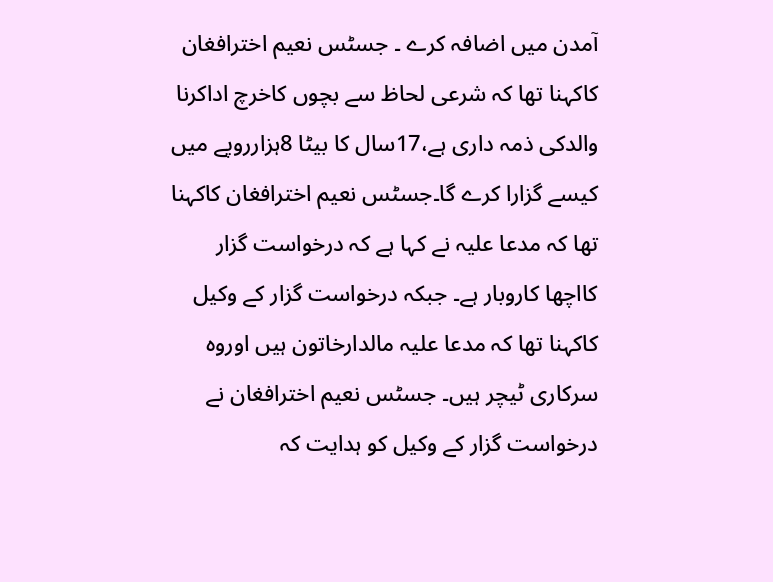آمدن میں اضافہ کرے ۔ جسٹس نعیم اخترافغان کاکہنا تھا کہ شرعی لحاظ سے بچوں کاخرچ اداکرنا والدکی ذمہ داری ہے،17سال کا بیٹا 8ہزارروپے میں کیسے گزارا کرے گا۔جسٹس نعیم اخترافغان کاکہنا تھا کہ مدعا علیہ نے کہا ہے کہ درخواست گزار کااچھا کاروبار ہے۔ جبکہ درخواست گزار کے وکیل کاکہنا تھا کہ مدعا علیہ مالدارخاتون ہیں اوروہ سرکاری ٹیچر ہیں۔ جسٹس نعیم اخترافغان نے درخواست گزار کے وکیل کو ہدایت کہ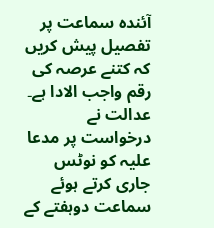آئندہ سماعت پر تفصیل پیش کریں کہ کتنے عرصہ کی رقم واجب الادا ہے۔
عدالت نے درخواست پر مدعا علیہ کو نوٹس جاری کرتے ہوئے سماعت دوہفتے کے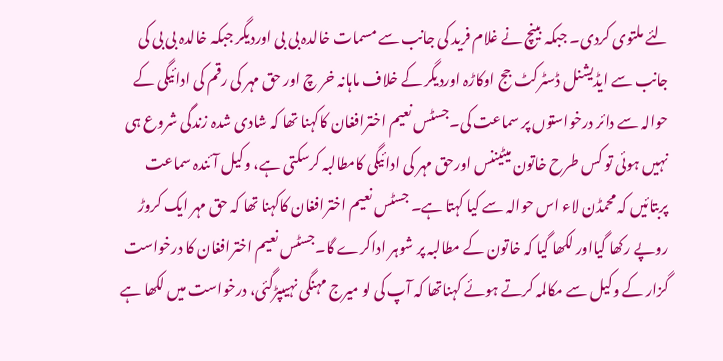لئے ملتوی کردی۔ جبکہ بینچ نے غلام فرید کی جانب سے مسمات خالدہ بی بی اوردیگر جبکہ خالدہ بی بی کی جانب سے ایڈیشنل ڈسٹرکٹ جج اوکاڑہ اوردیگر کے خلاف ماہانہ خر چ اور حق مہر کی رقم کی ادائیگی کے حوالہ سے دائر درخواستوں پر سماعت کی۔جسٹس نعیم اخترافغان کاکہنا تھا کہ شادی شدہ زندگی شروع ہی نہیں ہوئی تو کس طرح خاتون میٹیننس اورحق مہر کی ادائیگی کامطالبہ کرسکتی ہے، وکیل آئندہ سماعت پربتائیں کہ محمڈن لاء اس حوالہ سے کیا کہتا ہے۔ جسٹس نعیم اخترافغان کاکہنا تھا کہ حق مہر ایک کروڑ روپے رکھا گیااور لکھا گیا کہ خاتون کے مطالبہ پر شوہر اداکرے گا۔جسٹس نعیم اخترافغان کا درخواست گزار کے وکیل سے مکالمہ کرتے ہوئے کہناتھا کہ آپ کی لو میرج مہنگی نہیںپڑگئی، درخواست میں لکھا ہے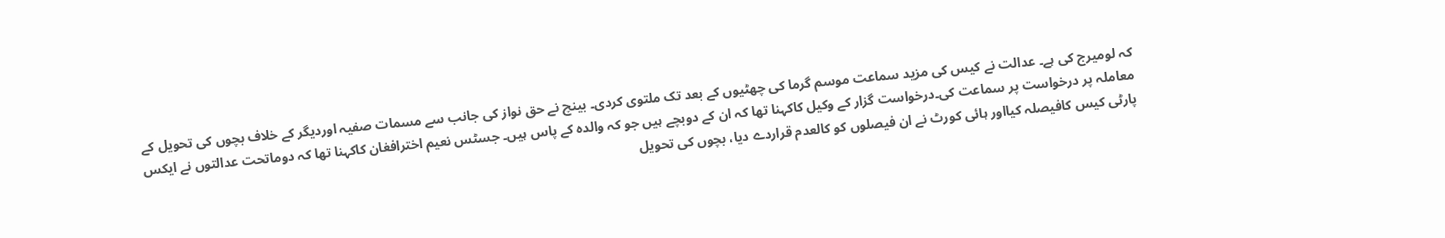کہ لومیرج کی ہے۔ عدالت نے کیس کی مزید سماعت موسم گرما کی چھٹیوں کے بعد تک ملتوی کردی۔ بینچ نے حق نواز کی جانب سے مسمات صفیہ اوردیگر کے خلاف بچوں کی تحویل کے معاملہ پر درخواست پر سماعت کی۔درخواست گزار کے وکیل کاکہنا تھا کہ ان کے دوبچے ہیں جو کہ والدہ کے پاس ہیں۔ جسٹس نعیم اخترافغان کاکہنا تھا کہ دوماتحت عدالتوں نے ایکس پارٹی کیس کافیصلہ کیااور ہائی کورٹ نے ان فیصلوں کو کالعدم قراردے دیا، بچوں کی تحویل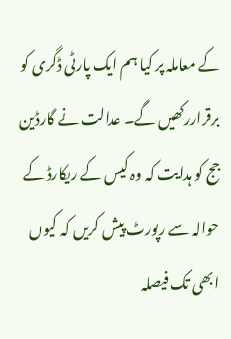کے معاملہ پر کیا ہم ایک پارٹی ڈگری کو برقراررکھیں گے۔ عدالت نے گارڈین جج کو ہدایت کہ وہ کیس کے ریکارڈ کے حوالہ سے رپورٹ پیش کریں کہ کیوں ابھی تک فیصلہ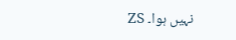نہیں ہوا۔ ZS